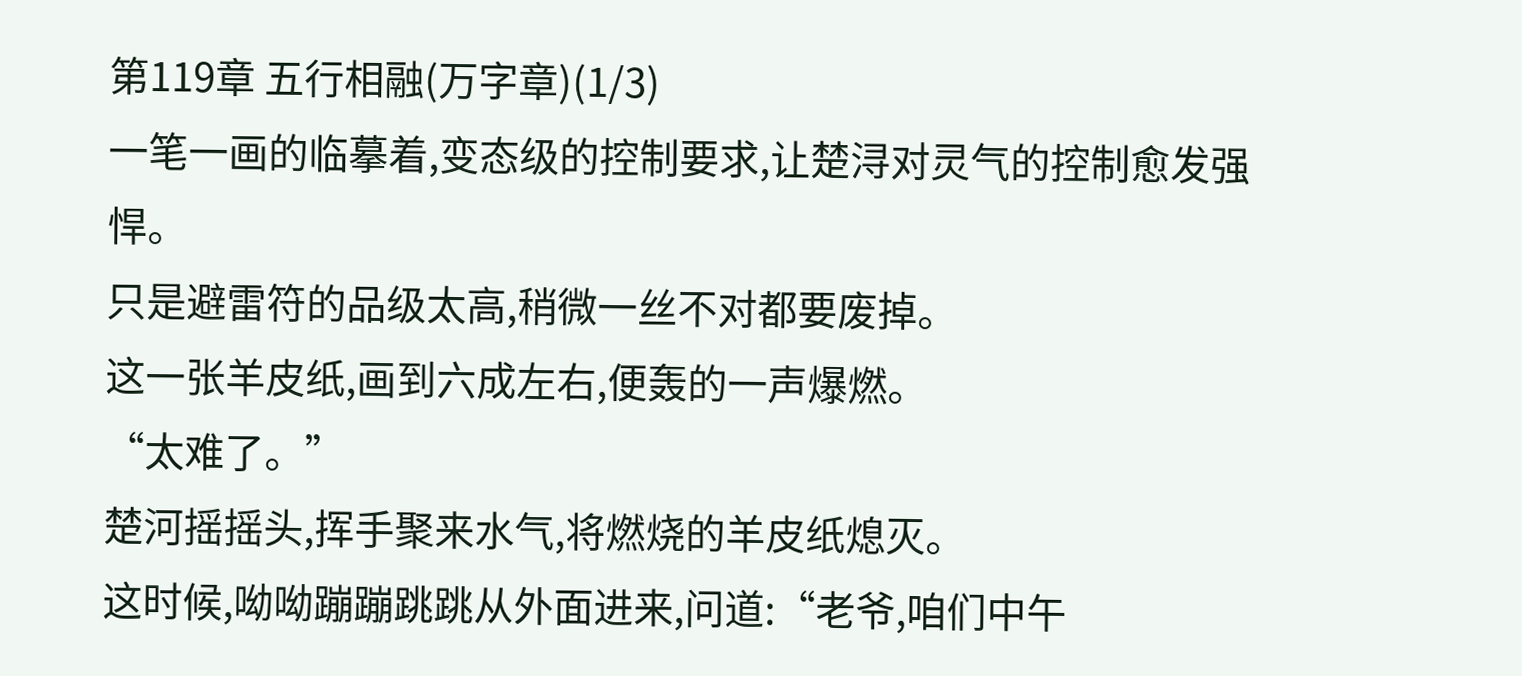第119章 五行相融(万字章)(1/3)
一笔一画的临摹着,变态级的控制要求,让楚浔对灵气的控制愈发强悍。
只是避雷符的品级太高,稍微一丝不对都要废掉。
这一张羊皮纸,画到六成左右,便轰的一声爆燃。
“太难了。”
楚河摇摇头,挥手聚来水气,将燃烧的羊皮纸熄灭。
这时候,呦呦蹦蹦跳跳从外面进来,问道:“老爷,咱们中午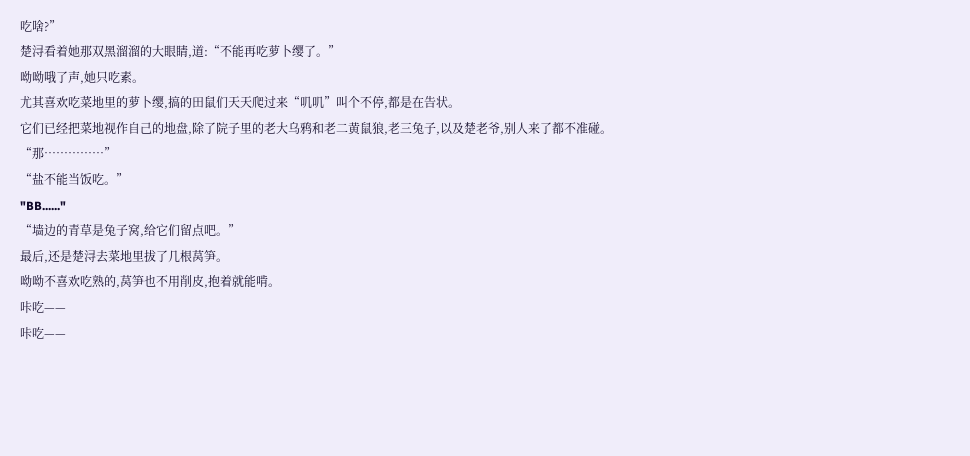吃啥?”
楚浔看着她那双黑溜溜的大眼睛,道:“不能再吃萝卜缨了。”
呦呦哦了声,她只吃素。
尤其喜欢吃菜地里的萝卜缨,搞的田鼠们天天爬过来“叽叽”叫个不停,都是在告状。
它们已经把菜地视作自己的地盘,除了院子里的老大乌鸦和老二黄鼠狼,老三兔子,以及楚老爷,别人来了都不准碰。
“那……………”
“盐不能当饭吃。”
"BB......"
“墙边的青草是兔子窝,给它们留点吧。”
最后,还是楚浔去菜地里拔了几根莴笋。
呦呦不喜欢吃熟的,莴笋也不用削皮,抱着就能啃。
咔吃——
咔吃——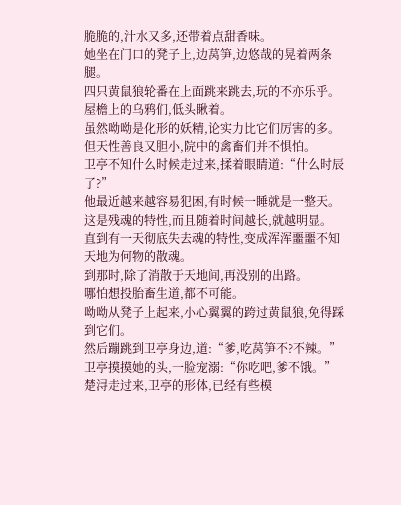脆脆的,汁水又多,还带着点甜香味。
她坐在门口的凳子上,边莴笋,边悠哉的晃着两条腿。
四只黄鼠狼轮番在上面跳来跳去,玩的不亦乐乎。
屋檐上的乌鸦们,低头瞅着。
虽然呦呦是化形的妖精,论实力比它们厉害的多。
但天性善良又胆小,院中的禽畜们并不惧怕。
卫亭不知什么时候走过来,揉着眼睛道:“什么时辰了?”
他最近越来越容易犯困,有时候一睡就是一整天。
这是残魂的特性,而且随着时间越长,就越明显。
直到有一天彻底失去魂的特性,变成浑浑噩噩不知天地为何物的散魂。
到那时,除了消散于天地间,再没别的出路。
哪怕想投胎畜生道,都不可能。
呦呦从凳子上起来,小心翼翼的跨过黄鼠狼,免得踩到它们。
然后蹦跳到卫亭身边,道:“爹,吃莴笋不?不辣。”
卫亭摸摸她的头,一脸宠溺:“你吃吧,爹不饿。”
楚浔走过来,卫亭的形体,已经有些模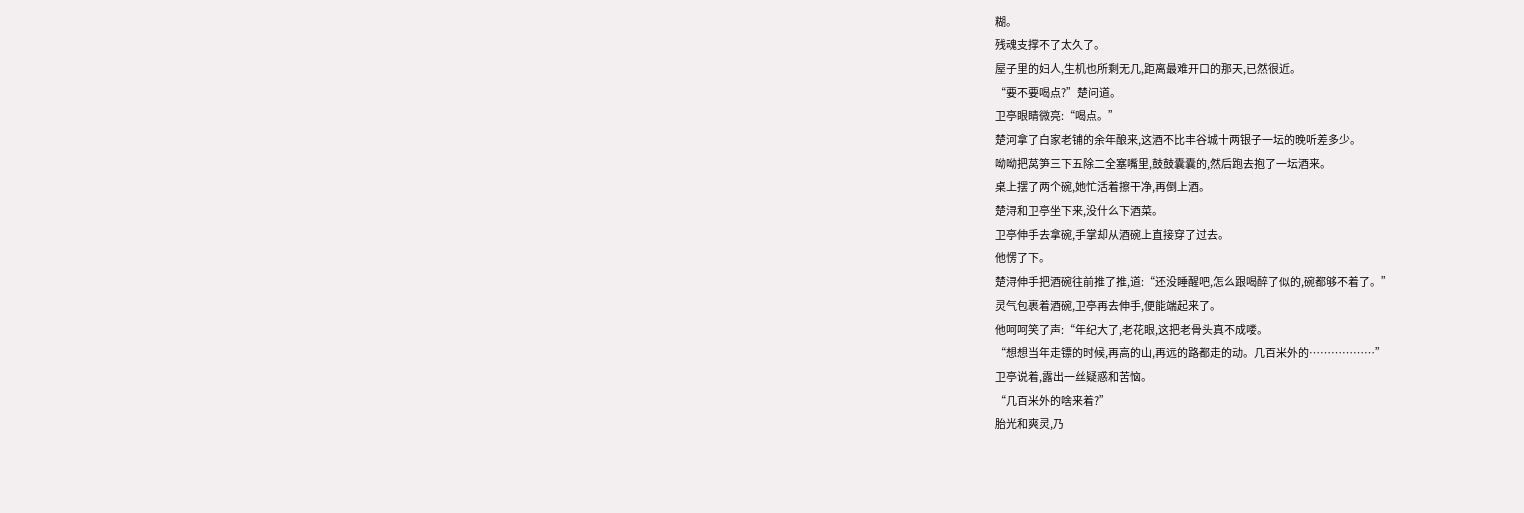糊。
残魂支撑不了太久了。
屋子里的妇人,生机也所剩无几,距离最难开口的那天,已然很近。
“要不要喝点?”楚问道。
卫亭眼睛微亮:“喝点。”
楚河拿了白家老铺的余年酿来,这酒不比丰谷城十两银子一坛的晚听差多少。
呦呦把莴笋三下五除二全塞嘴里,鼓鼓囊囊的,然后跑去抱了一坛酒来。
桌上摆了两个碗,她忙活着擦干净,再倒上酒。
楚浔和卫亭坐下来,没什么下酒菜。
卫亭伸手去拿碗,手掌却从酒碗上直接穿了过去。
他愣了下。
楚浔伸手把酒碗往前推了推,道:“还没睡醒吧,怎么跟喝醉了似的,碗都够不着了。”
灵气包裹着酒碗,卫亭再去伸手,便能端起来了。
他呵呵笑了声:“年纪大了,老花眼,这把老骨头真不成喽。
“想想当年走镖的时候,再高的山,再远的路都走的动。几百米外的………………”
卫亭说着,露出一丝疑惑和苦恼。
“几百米外的啥来着?”
胎光和爽灵,乃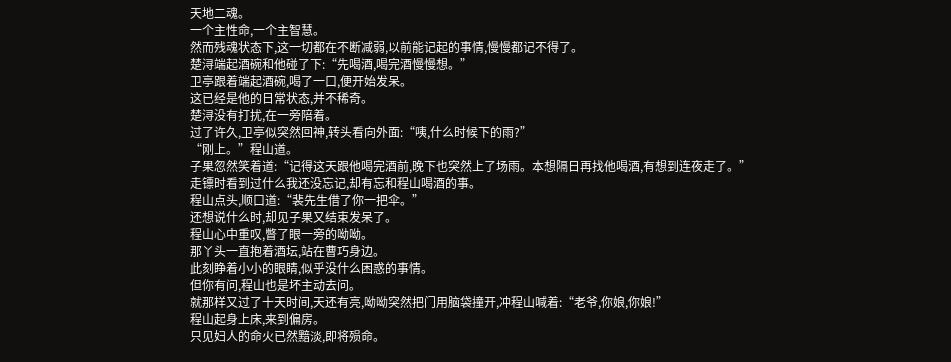天地二魂。
一个主性命,一个主智慧。
然而残魂状态下,这一切都在不断减弱,以前能记起的事情,慢慢都记不得了。
楚浔端起酒碗和他碰了下:“先喝酒,喝完酒慢慢想。”
卫亭跟着端起酒碗,喝了一口,便开始发呆。
这已经是他的日常状态,并不稀奇。
楚浔没有打扰,在一旁陪着。
过了许久,卫亭似突然回神,转头看向外面:“咦,什么时候下的雨?”
“刚上。”程山道。
子果忽然笑着道:“记得这天跟他喝完酒前,晚下也突然上了场雨。本想隔日再找他喝酒,有想到连夜走了。”
走镖时看到过什么我还没忘记,却有忘和程山喝酒的事。
程山点头,顺口道:“裴先生借了你一把伞。”
还想说什么时,却见子果又结束发呆了。
程山心中重叹,瞥了眼一旁的呦呦。
那丫头一直抱着酒坛,站在曹巧身边。
此刻睁着小小的眼睛,似乎没什么困惑的事情。
但你有问,程山也是坏主动去问。
就那样又过了十天时间,天还有亮,呦呦突然把门用脑袋撞开,冲程山喊着:“老爷,你娘,你娘!”
程山起身上床,来到偏房。
只见妇人的命火已然黯淡,即将殒命。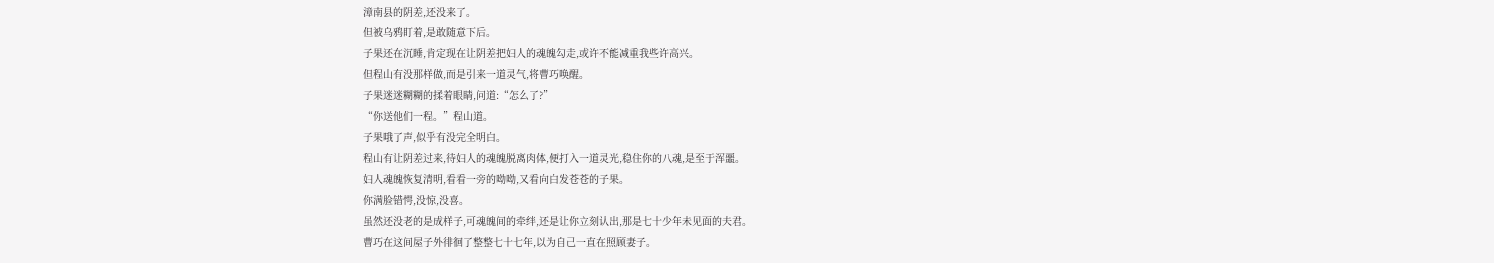漳南县的阴差,还没来了。
但被乌鸦盯着,是敢随意下后。
子果还在沉睡,肯定现在让阴差把妇人的魂魄勾走,或许不能减重我些许高兴。
但程山有没那样做,而是引来一道灵气,将曹巧唤醒。
子果迷迷糊糊的揉着眼睛,问道:“怎么了?”
“你送他们一程。”程山道。
子果哦了声,似乎有没完全明白。
程山有让阴差过来,待妇人的魂魄脱离肉体,便打入一道灵光,稳住你的八魂,是至于浑噩。
妇人魂魄恢复清明,看看一旁的呦呦,又看向白发苍苍的子果。
你满脸错愕,没惊,没喜。
虽然还没老的是成样子,可魂魄间的牵绊,还是让你立刻认出,那是七十少年未见面的夫君。
曹巧在这间屋子外徘徊了整整七十七年,以为自己一直在照顾妻子。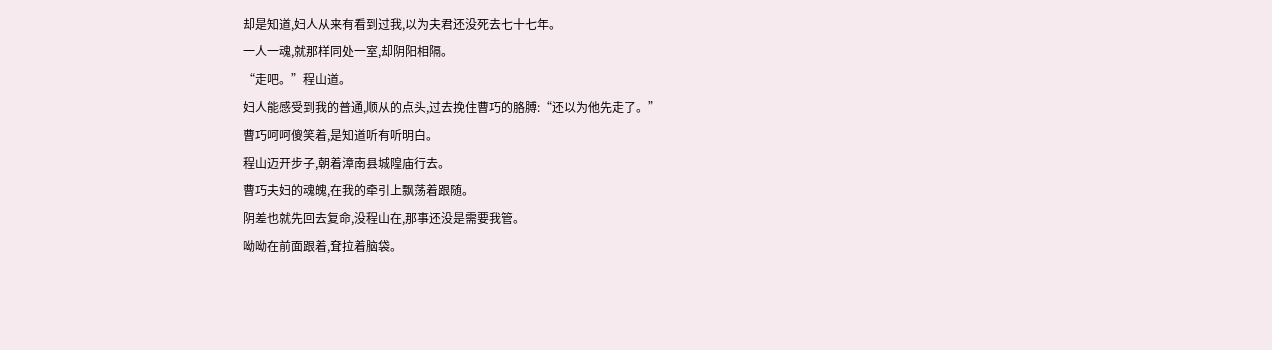却是知道,妇人从来有看到过我,以为夫君还没死去七十七年。
一人一魂,就那样同处一室,却阴阳相隔。
“走吧。”程山道。
妇人能感受到我的普通,顺从的点头,过去挽住曹巧的胳膊:“还以为他先走了。”
曹巧呵呵傻笑着,是知道听有听明白。
程山迈开步子,朝着漳南县城隍庙行去。
曹巧夫妇的魂魄,在我的牵引上飘荡着跟随。
阴差也就先回去复命,没程山在,那事还没是需要我管。
呦呦在前面跟着,耷拉着脑袋。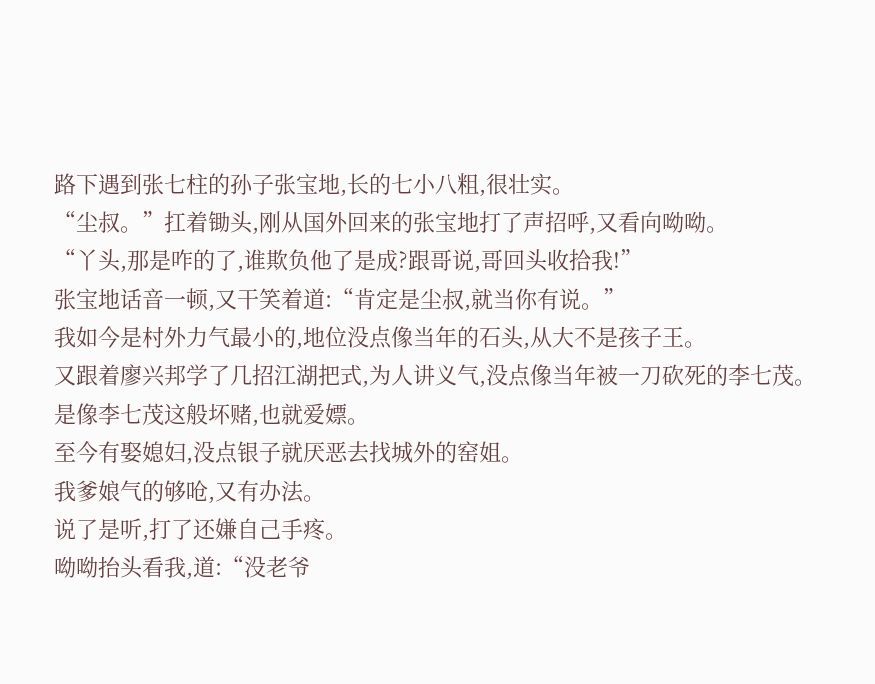路下遇到张七柱的孙子张宝地,长的七小八粗,很壮实。
“尘叔。”扛着锄头,刚从国外回来的张宝地打了声招呼,又看向呦呦。
“丫头,那是咋的了,谁欺负他了是成?跟哥说,哥回头收拾我!”
张宝地话音一顿,又干笑着道:“肯定是尘叔,就当你有说。”
我如今是村外力气最小的,地位没点像当年的石头,从大不是孩子王。
又跟着廖兴邦学了几招江湖把式,为人讲义气,没点像当年被一刀砍死的李七茂。
是像李七茂这般坏赌,也就爱嫖。
至今有娶媳妇,没点银子就厌恶去找城外的窑姐。
我爹娘气的够呛,又有办法。
说了是听,打了还嫌自己手疼。
呦呦抬头看我,道:“没老爷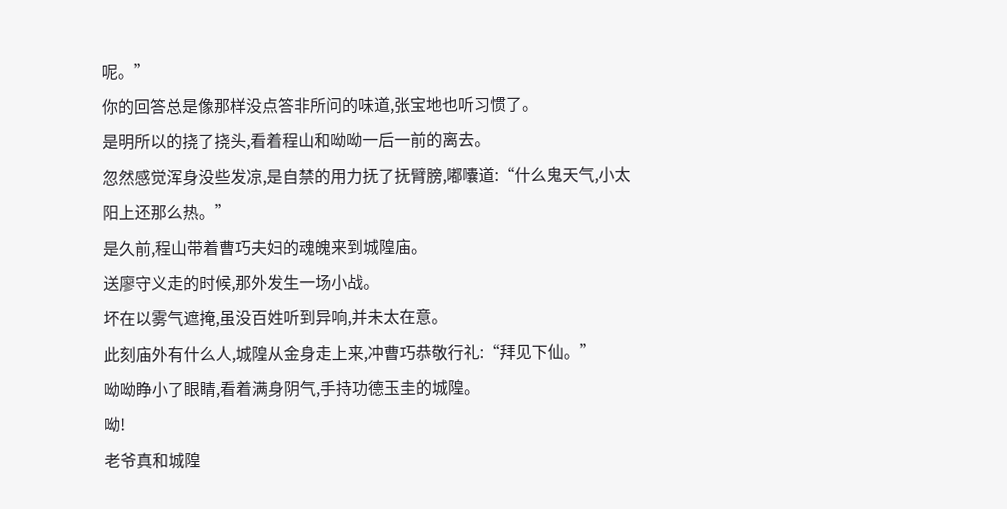呢。”
你的回答总是像那样没点答非所问的味道,张宝地也听习惯了。
是明所以的挠了挠头,看着程山和呦呦一后一前的离去。
忽然感觉浑身没些发凉,是自禁的用力抚了抚臂膀,嘟囔道:“什么鬼天气,小太阳上还那么热。”
是久前,程山带着曹巧夫妇的魂魄来到城隍庙。
送廖守义走的时候,那外发生一场小战。
坏在以雾气遮掩,虽没百姓听到异响,并未太在意。
此刻庙外有什么人,城隍从金身走上来,冲曹巧恭敬行礼:“拜见下仙。”
呦呦睁小了眼睛,看着满身阴气,手持功德玉圭的城隍。
呦!
老爷真和城隍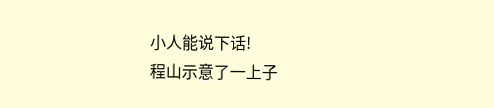小人能说下话!
程山示意了一上子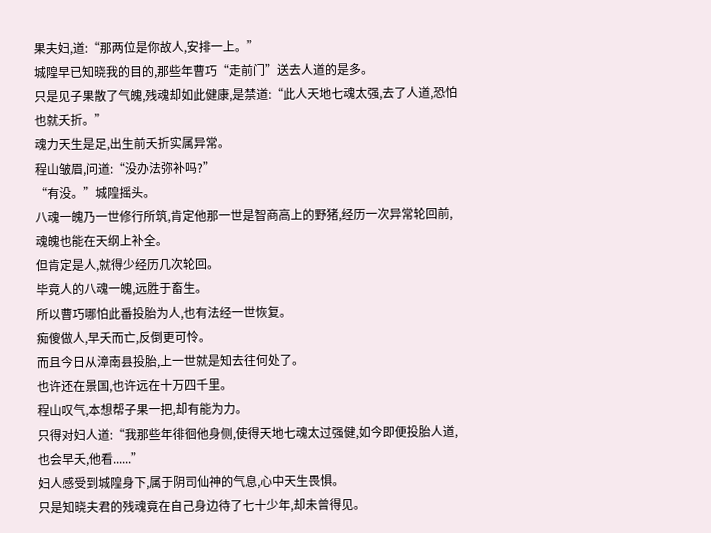果夫妇,道:“那两位是你故人,安排一上。”
城隍早已知晓我的目的,那些年曹巧“走前门”送去人道的是多。
只是见子果散了气魄,残魂却如此健康,是禁道:“此人天地七魂太强,去了人道,恐怕也就夭折。”
魂力天生是足,出生前夭折实属异常。
程山皱眉,问道:“没办法弥补吗?”
“有没。”城隍摇头。
八魂一魄乃一世修行所筑,肯定他那一世是智商高上的野猪,经历一次异常轮回前,魂魄也能在天纲上补全。
但肯定是人,就得少经历几次轮回。
毕竟人的八魂一魄,远胜于畜生。
所以曹巧哪怕此番投胎为人,也有法经一世恢复。
痴傻做人,早夭而亡,反倒更可怜。
而且今日从漳南县投胎,上一世就是知去往何处了。
也许还在景国,也许远在十万四千里。
程山叹气,本想帮子果一把,却有能为力。
只得对妇人道:“我那些年徘徊他身侧,使得天地七魂太过强健,如今即便投胎人道,也会早夭,他看......”
妇人感受到城隍身下,属于阴司仙神的气息,心中天生畏惧。
只是知晓夫君的残魂竟在自己身边待了七十少年,却未曾得见。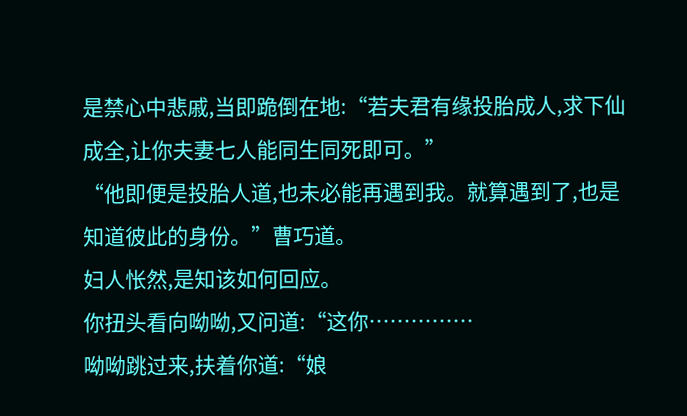是禁心中悲戚,当即跪倒在地:“若夫君有缘投胎成人,求下仙成全,让你夫妻七人能同生同死即可。”
“他即便是投胎人道,也未必能再遇到我。就算遇到了,也是知道彼此的身份。”曹巧道。
妇人怅然,是知该如何回应。
你扭头看向呦呦,又问道:“这你……………
呦呦跳过来,扶着你道:“娘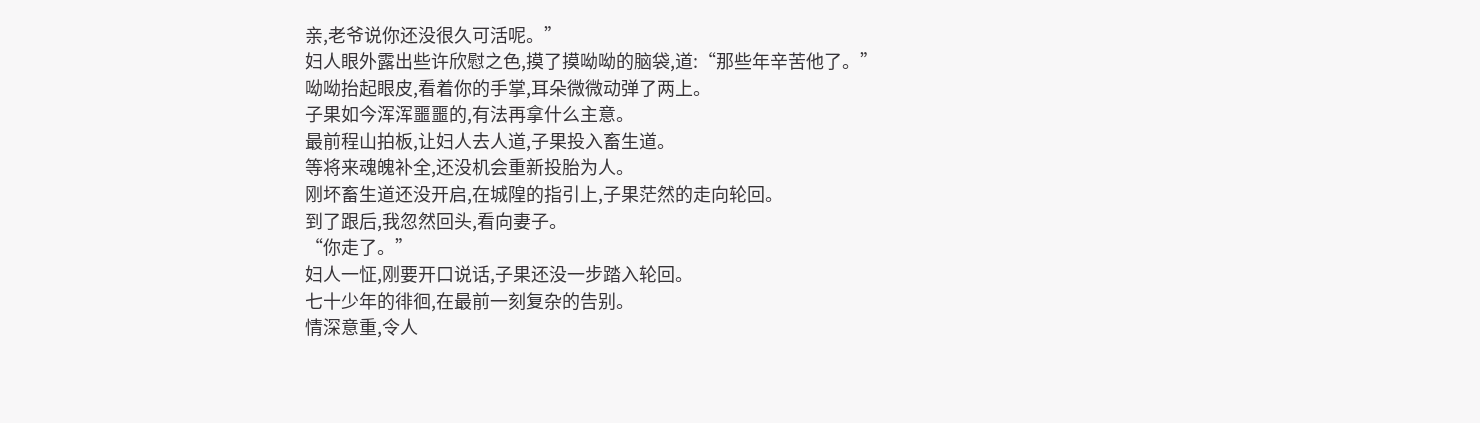亲,老爷说你还没很久可活呢。”
妇人眼外露出些许欣慰之色,摸了摸呦呦的脑袋,道:“那些年辛苦他了。”
呦呦抬起眼皮,看着你的手掌,耳朵微微动弹了两上。
子果如今浑浑噩噩的,有法再拿什么主意。
最前程山拍板,让妇人去人道,子果投入畜生道。
等将来魂魄补全,还没机会重新投胎为人。
刚坏畜生道还没开启,在城隍的指引上,子果茫然的走向轮回。
到了跟后,我忽然回头,看向妻子。
“你走了。”
妇人一怔,刚要开口说话,子果还没一步踏入轮回。
七十少年的徘徊,在最前一刻复杂的告别。
情深意重,令人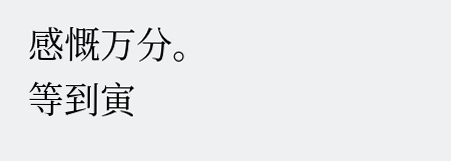感慨万分。
等到寅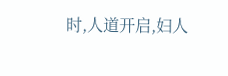时,人道开启,妇人